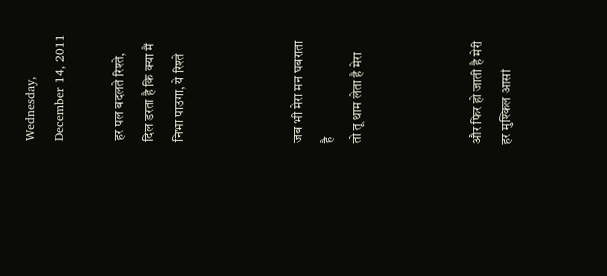Wednesday, December 14, 2011

हर पल बदलते रिश्ते,
दिल डरता है कि क्या मैं निभा पाउगा, ये रिश्ते



जब भी मेरा मन घबराता है
तो तू थाम लेता है मेरा



और फिर हो जाती है मेरी हर मुश्किल आसां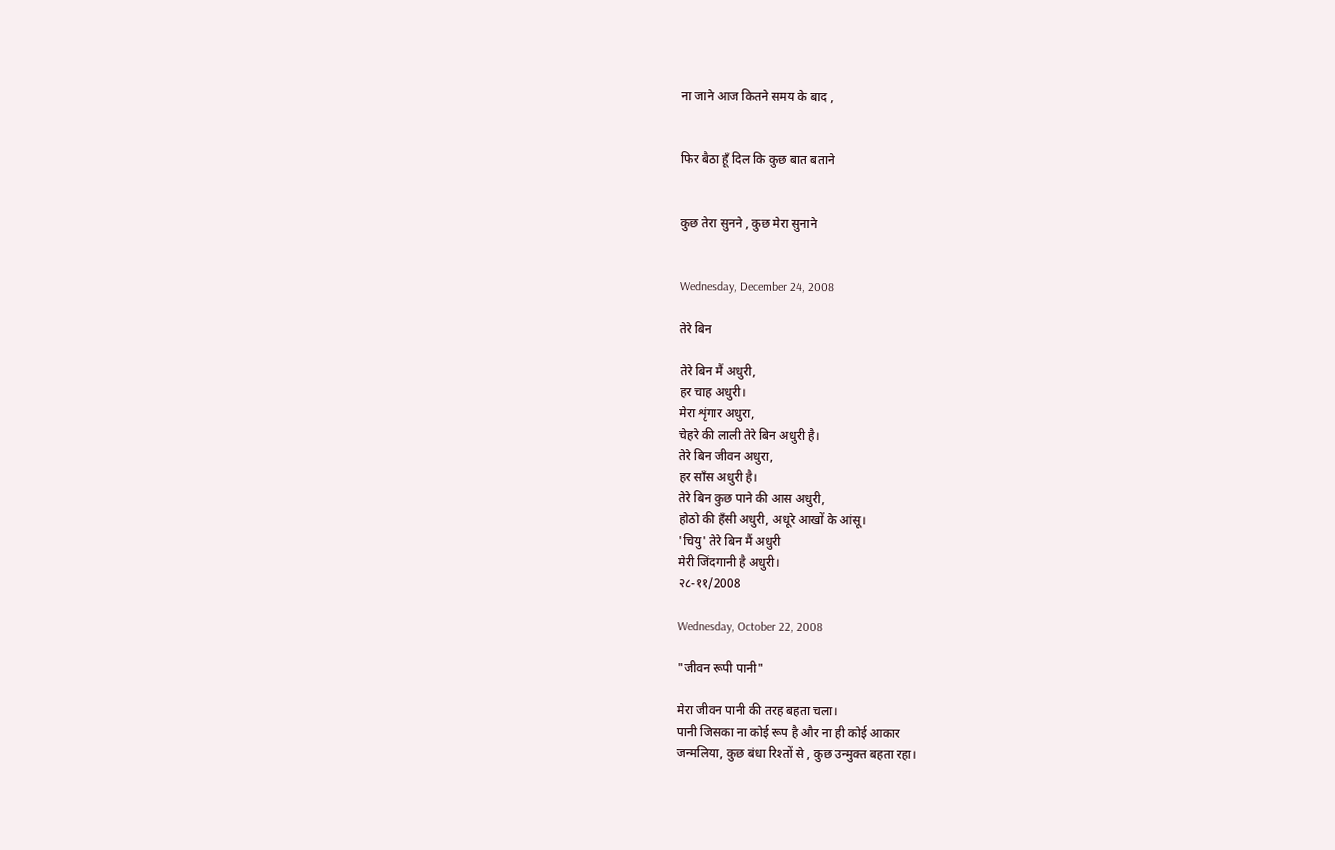ना जाने आज कितने समय के बाद ,


फिर बैठा हूँ दिल कि कुछ बात बताने


कुछ तेरा सुनने , कुछ मेरा सुनाने


Wednesday, December 24, 2008

तेरे बिन

तेरे बिन मैं अधुरी,
हर चाह अधुरी।
मेरा शृंगार अधुरा,
चेहरे की लाली तेरे बिन अधुरी है।
तेरे बिन जीवन अधुरा,
हर साँस अधुरी है।
तेरे बिन कुछ पाने की आस अधुरी,
होठो की हँसी अधुरी, अधूरे आखों के आंसू।
'चियु' तेरे बिन मैं अधुरी
मेरी जिंदगानी है अधुरी।
२८-११/2008

Wednesday, October 22, 2008

"जीवन रूपी पानी"

मेरा जीवन पानी की तरह बहता चला।
पानी जिसका ना कोई रूप है और ना ही कोई आकार
जन्मलिया, कुछ बंधा रिश्तों से , कुछ उन्मुक्त बहता रहा।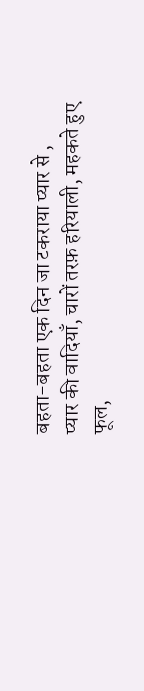बहता-बहता एक दिन जा टकराया प्यार से ,
प्यार की वादियाँ, चारों तरफ़ हरियाली, महकते हुए फूल,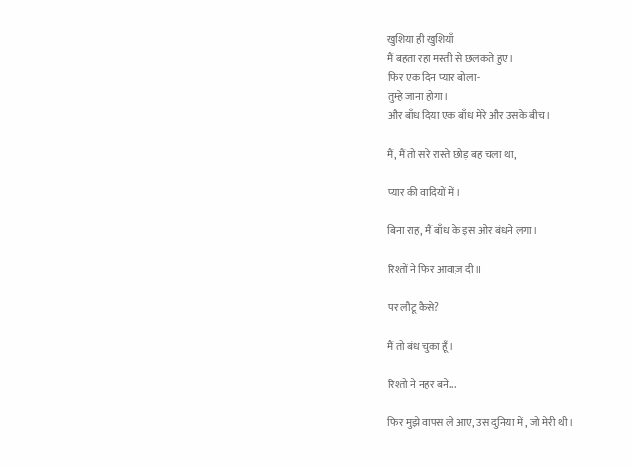खुशिया ही खुशियाँ
मैं बहता रहा मस्ती से छलकते हुए।
फिर एक दिन प्यार बोला-
तुम्हे जाना होगा।
और बाँध दिया एक बाँध मेरे और उसके बीच।

मैं, मैं तो सरे रास्ते छोड़ बह चला था,

प्यार की वादियों में।

बिना राह, मैं बाँध के इस ओर बंधने लगा।

रिश्तों ने फिर आवाज़ दी॥

पर लौटू कैसे?

मैं तो बंध चुका हूँ।

रिश्तो ने नहर बने...

फिर मुझे वापस ले आए, उस दुनिया में , जो मेरी थी।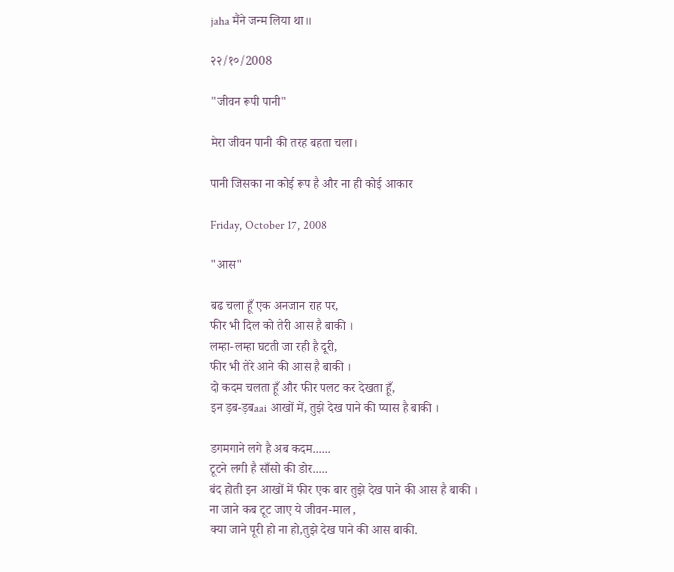jaha मैंने जन्म लिया था॥

२२/१०/2008

"जीवन रूपी पानी"

मेरा जीवन पानी की तरह बहता चला।

पानी जिसका ना कोई रूप है और ना ही कोई आकार

Friday, October 17, 2008

"आस"

बढ चला हूँ एक अनजान राह पर,
फीर भी दिल को तेरी आस है बाकी ।
लम्हा-लम्हा घटती जा रही है दूरी,
फीर भी तेरे आने की आस है बाकी ।
दो कदम चलता हूँ और फीर पलट कर देखता हूँ,
इन ड़ब-ड़बaai आखों में, तुझे देख पाने की प्यास है बाकी ।

डगमगाने लगे है अब कदम......
टूटने लगी है साँसो की डोर.....
बंद होती इन आखों में फीर एक बार तुझे देख पाने की आस है बाकी ।
ना जाने कब टूट जाए ये जीवन-माल ,
क्या जाने पूरी हो ना हो,तुझे देख पाने की आस बाकी.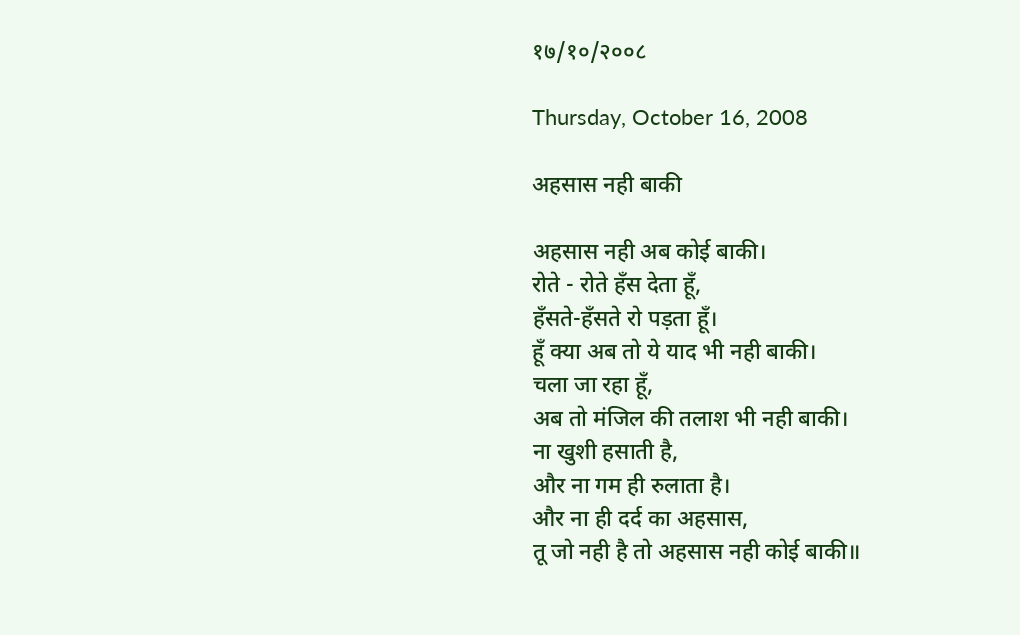१७/१०/२००८

Thursday, October 16, 2008

अहसास नही बाकी

अहसास नही अब कोई बाकी।
रोते - रोते हँस देता हूँ,
हँसते-हँसते रो पड़ता हूँ।
हूँ क्या अब तो ये याद भी नही बाकी।
चला जा रहा हूँ,
अब तो मंजिल की तलाश भी नही बाकी।
ना खुशी हसाती है,
और ना गम ही रुलाता है।
और ना ही दर्द का अहसास,
तू जो नही है तो अहसास नही कोई बाकी॥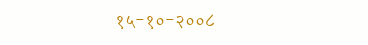१५-१०-२००८